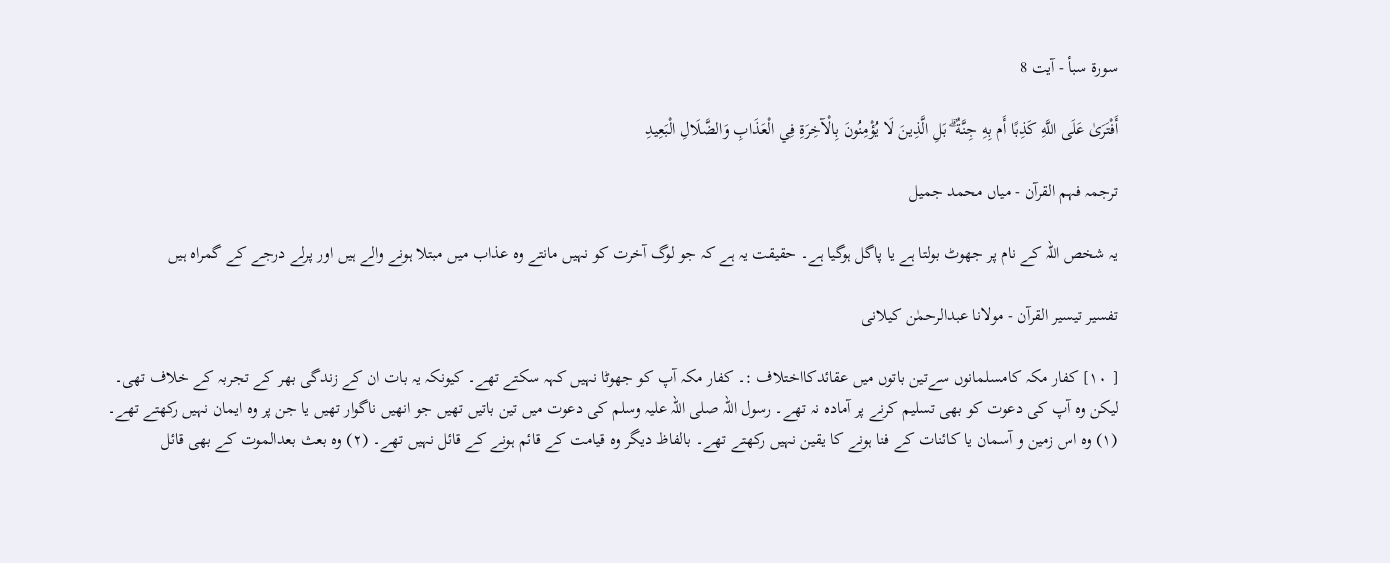سورة سبأ - آیت 8

أَفْتَرَىٰ عَلَى اللَّهِ كَذِبًا أَم بِهِ جِنَّةٌ ۗ بَلِ الَّذِينَ لَا يُؤْمِنُونَ بِالْآخِرَةِ فِي الْعَذَابِ وَالضَّلَالِ الْبَعِيدِ

ترجمہ فہم القرآن - میاں محمد جمیل

یہ شخص اللہ کے نام پر جھوٹ بولتا ہے یا پاگل ہوگیا ہے۔ حقیقت یہ ہے کہ جو لوگ آخرت کو نہیں مانتے وہ عذاب میں مبتلا ہونے والے ہیں اور پرلے درجے کے گمراہ ہیں

تفسیر تیسیر القرآن - مولانا عبدالرحمٰن کیلانی

[ ١٠] کفار مکہ کامسلمانوں سےتین باتوں میں عقائدکااختلاف :۔ کفار مکہ آپ کو جھوٹا نہیں کہہ سکتے تھے۔ کیونکہ یہ بات ان کے زندگی بھر کے تجربہ کے خلاف تھی۔ لیکن وہ آپ کی دعوت کو بھی تسلیم کرنے پر آمادہ نہ تھے۔ رسول اللہ صلی اللہ علیہ وسلم کی دعوت میں تین باتیں تھیں جو انھیں ناگوار تھیں یا جن پر وہ ایمان نہیں رکھتے تھے۔ (١) وہ اس زمین و آسمان یا کائنات کے فنا ہونے کا یقین نہیں رکھتے تھے۔ بالفاظ دیگر وہ قیامت کے قائم ہونے کے قائل نہیں تھے۔ (٢) وہ بعث بعدالموت کے بھی قائل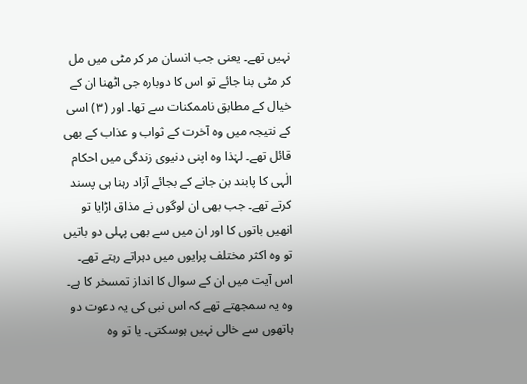نہیں تھے۔ یعنی جب انسان مر کر مٹی میں مل کر مٹی بنا جائے تو اس کا دوبارہ جی اٹھنا ان کے خیال کے مطابق ناممکنات سے تھا۔ اور (٣) اسی کے نتیجہ میں وہ آخرت کے ثواب و عذاب کے بھی قائل تھے۔ لہٰذا وہ اپنی دنیوی زندگی میں احکام الٰہی کا پابند بن جانے کے بجائے آزاد رہنا ہی پسند کرتے تھے۔ جب بھی ان لوگوں نے مذاق اڑایا تو انھیں باتوں کا اور ان میں سے بھی پہلی دو باتیں تو وہ اکثر مختلف پرایوں میں دہراتے رہتے تھے۔ اس آیت میں ان کے سوال کا انداز تمسخر کا ہے۔ وہ یہ سمجھتے تھے کہ اس نبی کی یہ دعوت دو ہاتھوں سے خالی نہیں ہوسکتی۔ یا تو وہ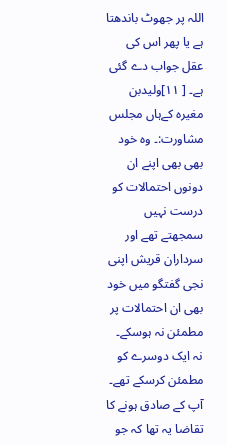اللہ پر جھوٹ باندھتا ہے یا پھر اس کی عقل جواب دے گئی ہے۔ [ ١١]ولیدبن مغیرہ کےہاں مجلس مشاورت:۔ وہ خود بھی بھی اپنے ان دونوں احتمالات کو درست نہیں سمجھتے تھے اور سرداران قریش اپنی نجی گفتگو میں خود بھی ان احتمالات پر مطمئن نہ ہوسکے۔ نہ ایک دوسرے کو مطمئن کرسکے تھے۔ آپ کے صادق ہونے کا تقاضا یہ تھا کہ جو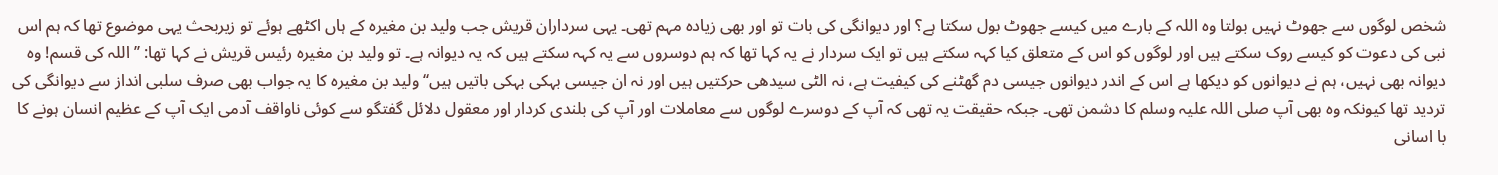شخص لوگوں سے جھوٹ نہیں بولتا وہ اللہ کے بارے میں کیسے جھوٹ بول سکتا ہے؟ اور دیوانگی کی بات تو اور بھی زیادہ مہم تھی۔ یہی سرداران قریش جب ولید بن مغیرہ کے ہاں اکٹھے ہوئے تو زیربحث یہی موضوع تھا کہ ہم اس نبی کی دعوت کو کیسے روک سکتے ہیں اور لوگوں کو اس کے متعلق کیا کہہ سکتے ہیں تو ایک سردار نے یہ کہا تھا کہ ہم دوسروں سے یہ کہہ سکتے ہیں کہ یہ دیوانہ ہے۔ تو ولید بن مغیرہ رئیس قریش نے کہا تھا: ’’اللہ کی قسم! وہ دیوانہ بھی نہیں، ہم نے دیوانوں کو دیکھا ہے اس کے اندر دیوانوں جیسی دم گھٹنے کی کیفیت ہے، نہ الٹی سیدھی حرکتیں ہیں اور نہ ان جیسی بہکی بہکی باتیں ہیں‘‘ ولید بن مغیرہ کا یہ جواب بھی صرف سلبی انداز سے دیوانگی کی تردید تھا کیونکہ وہ بھی آپ صلی اللہ علیہ وسلم کا دشمن تھی۔ جبکہ حقیقت یہ تھی کہ آپ کے دوسرے لوگوں سے معاملات اور آپ کی بلندی کردار اور معقول دلائل گفتگو سے کوئی ناواقف آدمی ایک آپ کے عظیم انسان ہونے کا با اسانی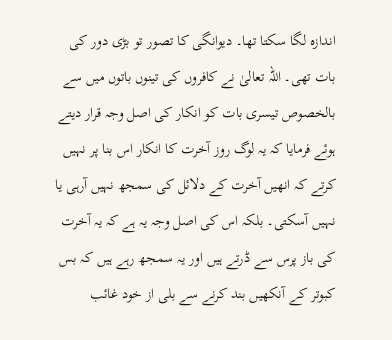اندازہ لگا سکتا تھا۔ دیوانگی کا تصور تو بڑی دور کی بات تھی۔ اللہ تعالیٰ نے کافروں کی تینوں باتوں میں سے بالخصوص تیسری بات کو انکار کی اصل وجہ قرار دیتے ہوئے فرمایا کہ یہ لوگ روز آخرت کا انکار اس بنا پر نہیں کرتے کہ انھیں آخرت کے دلائل کی سمجھ نہیں آرہی یا نہیں آسکتی۔ بلکہ اس کی اصل وجہ یہ ہے کہ یہ آخرت کی باز پرس سے ڈرتے ہیں اور یہ سمجھ رہے ہیں کہ بس کبوتر کے آنکھیں بند کرنے سے بلی از خود غائب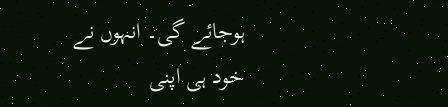ہوجائے گی۔ انہوں نے خود ہی اپنی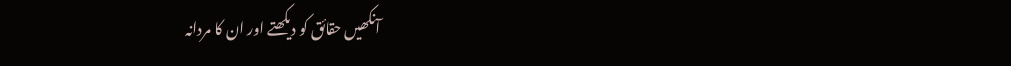آنکھیں حقائق کو دیکھتے اور ان کا مردانہ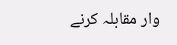وار مقابلہ کرنے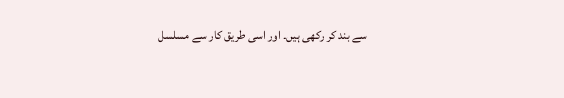سے بند کر رکھی ہیں۔ اور اسی طریق کار سے مسلسل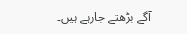آگے بڑھتے جارہے ہیں۔